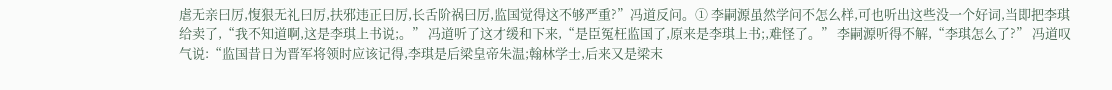虐无亲曰厉,愎狠无礼曰厉,扶邪违正曰厉,长舌阶祸曰厉,监国觉得这不够严重?”冯道反问。① 李嗣源虽然学问不怎么样,可也听出这些没一个好词,当即把李琪给卖了,“我不知道啊,这是李琪上书说;。” 冯道听了这才缓和下来,“是臣冤枉监国了,原来是李琪上书;,难怪了。” 李嗣源听得不解,“李琪怎么了?” 冯道叹气说:“监国昔日为晋军将领时应该记得,李琪是后梁皇帝朱温;翰林学士,后来又是梁末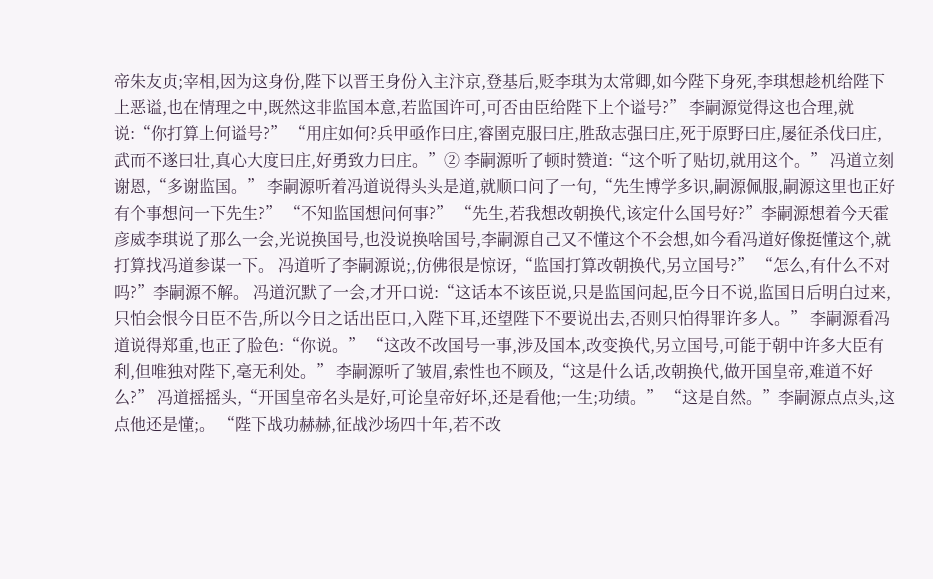帝朱友贞;宰相,因为这身份,陛下以晋王身份入主汴京,登基后,贬李琪为太常卿,如今陛下身死,李琪想趁机给陛下上恶谥,也在情理之中,既然这非监国本意,若监国许可,可否由臣给陛下上个谥号?” 李嗣源觉得这也合理,就说:“你打算上何谥号?” “用庄如何?兵甲亟作曰庄,睿圉克服曰庄,胜敌志强曰庄,死于原野曰庄,屡征杀伐曰庄,武而不遂曰壮,真心大度曰庄,好勇致力曰庄。”② 李嗣源听了顿时赞道:“这个听了贴切,就用这个。” 冯道立刻谢恩,“多谢监国。” 李嗣源听着冯道说得头头是道,就顺口问了一句,“先生博学多识,嗣源佩服,嗣源这里也正好有个事想问一下先生?” “不知监国想问何事?” “先生,若我想改朝换代,该定什么国号好?”李嗣源想着今天霍彦威李琪说了那么一会,光说换国号,也没说换啥国号,李嗣源自己又不懂这个不会想,如今看冯道好像挺懂这个,就打算找冯道参谋一下。 冯道听了李嗣源说;,仿佛很是惊讶,“监国打算改朝换代,另立国号?” “怎么,有什么不对吗?”李嗣源不解。 冯道沉默了一会,才开口说:“这话本不该臣说,只是监国问起,臣今日不说,监国日后明白过来,只怕会恨今日臣不告,所以今日之话出臣口,入陛下耳,还望陛下不要说出去,否则只怕得罪许多人。” 李嗣源看冯道说得郑重,也正了脸色:“你说。” “这改不改国号一事,涉及国本,改变换代,另立国号,可能于朝中许多大臣有利,但唯独对陛下,毫无利处。” 李嗣源听了皱眉,索性也不顾及,“这是什么话,改朝换代,做开国皇帝,难道不好么?” 冯道摇摇头,“开国皇帝名头是好,可论皇帝好坏,还是看他;一生;功绩。” “这是自然。”李嗣源点点头,这点他还是懂;。 “陛下战功赫赫,征战沙场四十年,若不改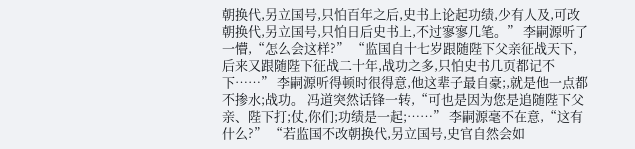朝换代,另立国号,只怕百年之后,史书上论起功绩,少有人及,可改朝换代,另立国号,只怕日后史书上,不过寥寥几笔。” 李嗣源听了一懵,“怎么会这样?” “监国自十七岁跟随陛下父亲征战天下,后来又跟随陛下征战二十年,战功之多,只怕史书几页都记不下……” 李嗣源听得顿时很得意,他这辈子最自豪;,就是他一点都不掺水;战功。 冯道突然话锋一转,“可也是因为您是追随陛下父亲、陛下打;仗,你们;功绩是一起;……” 李嗣源毫不在意,“这有什么?” “若监国不改朝换代,另立国号,史官自然会如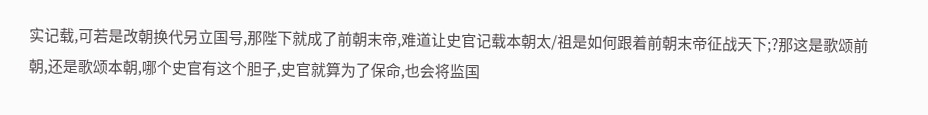实记载,可若是改朝换代另立国号,那陛下就成了前朝末帝,难道让史官记载本朝太/祖是如何跟着前朝末帝征战天下;?那这是歌颂前朝,还是歌颂本朝,哪个史官有这个胆子,史官就算为了保命,也会将监国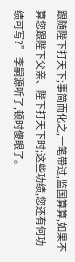跟随陛下打天下;事简而化之,一笔带过,监国算算,如果不算您跟陛下父亲、陛下打天下时;这些功绩,您还有何功绩可写?” 李嗣源听了,顿时傻眼了。